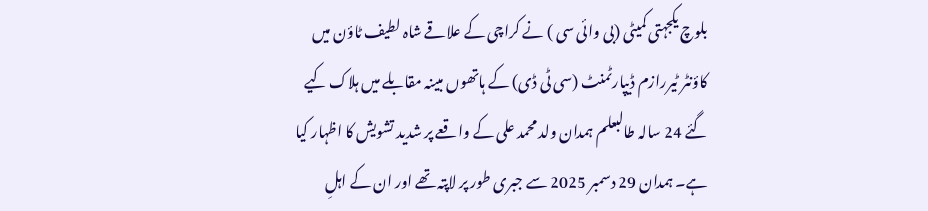بلوچ یکجہتی کمیٹی (بی وائی سی ) نے کراچی کے علاقے شاہ لطیف ٹاؤن میں کاؤنٹر ٹیررازم ڈیپارٹمنٹ (سی ٹی ڈی) کے ہاتھوں مبینہ مقابلے میں ہلاک کیے گئے 24 سالہ طالبعلم ہمدان ولد محمد علی کے واقعے پر شدید تشویش کا اظہار کیا ہے۔ ہمدان 29 دسمبر 2025 سے جبری طور پر لاپتہ تھے اور ان کے اہلِ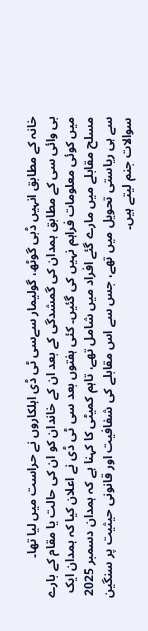خانہ کے مطابق انہیں ڈبی گوٹھ، گولیمار سےسی ٹی ڈی اہلکاروں نے حراست میں لیا تھا۔
بی وائی سی کے مطابق ہمدان کی گمشدگی کے بعد ان کے خاندان کو ان کی حالت یا مقام کے بارے میں کوئی معلومات فراہم نہیں کی گئیں۔ کئی ہفتوں بعد سی ٹی ڈی نے اعلان کیا کہ ہمدان ایک مسلح مقابلے میں مارے گئے افراد میں شامل تھے، تاہم کمیٹی کا کہنا ہے کہ ہمدان دسمبر 2025 سے ہی ریاستی تحویل میں تھے، جس سے اس مقابلے کی شفافیت اور قانونی حیثیت پر سنگین سوالات جنم لیتے ہیں۔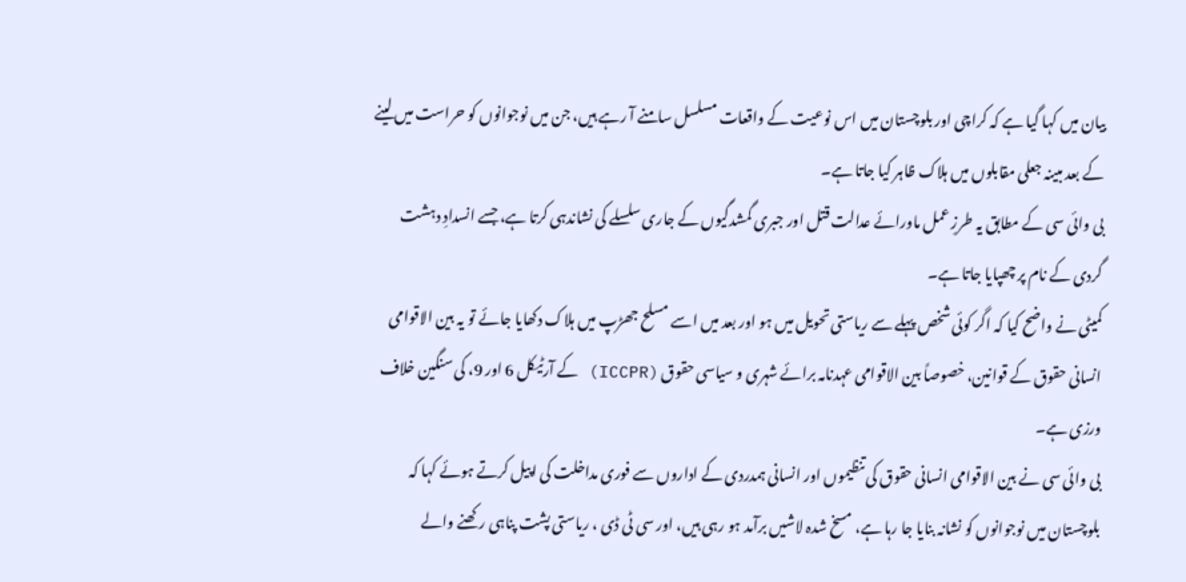بیان میں کہا گیا ہے کہ کراچی اور بلوچستان میں اس نوعیت کے واقعات مسلسل سامنے آ رہے ہیں، جن میں نوجوانوں کو حراست میں لینے کے بعد مبینہ جعلی مقابلوں میں ہلاک ظاہر کیا جاتا ہے۔
بی وائی سی کے مطابق یہ طرزِ عمل ماورائے عدالت قتل اور جبری گمشدگیوں کے جاری سلسلے کی نشاندہی کرتا ہے، جسے انسدادِ دہشت گردی کے نام پر چھپایا جاتا ہے۔
کمیٹی نے واضح کیا کہ اگر کوئی شخص پہلے سے ریاستی تحویل میں ہو اور بعد میں اسے مسلح جھڑپ میں ہلاک دکھایا جائے تو یہ بین الاقوامی انسانی حقوق کے قوانین، خصوصاً بین الاقوامی عہدنامہ برائے شہری و سیاسی حقوق (ICCPR) کے آرٹیکل 6 اور 9، کی سنگین خلاف ورزی ہے۔
بی وائی سی نے بین الاقوامی انسانی حقوق کی تنظیموں اور انسانی ہمدردی کے اداروں سے فوری مداخلت کی اپیل کرتے ہوئے کہا کہ بلوچستان میں نوجوانوں کو نشانہ بنایا جا رہا ہے، مسخ شدہ لاشیں برآمد ہو رہی ہیں، اور سی ٹی ڈی ، ریاستی پشت پناہی رکھنے والے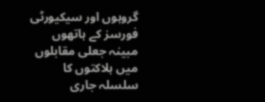گروہوں اور سیکیورٹی فورسز کے ہاتھوں مبینہ جعلی مقابلوں میں ہلاکتوں کا سلسلہ جاری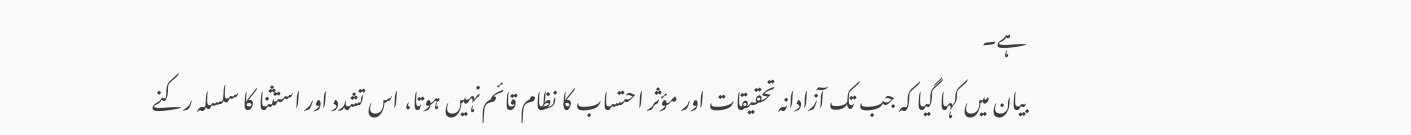ہے۔
بیان میں کہا گیا کہ جب تک آزادانہ تحقیقات اور مؤثر احتساب کا نظام قائم نہیں ہوتا، اس تشدد اور استثنا کا سلسلہ رکنے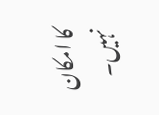کا امکان نہیں۔